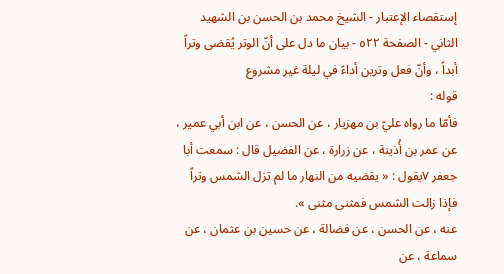إستقصاء الإعتبار - الشيخ محمد بن الحسن بن الشهيد الثاني - الصفحة ٥٢٢ - بيان ما دل على أنّ الوتر يُقضى وتراً أبداً ، وأنّ فعل وترين أداءً في ليلة غير مشروع
قوله :
فأمّا ما رواه عليّ بن مهزيار ، عن الحسن ، عن ابن أبي عمير ، عن عمر بن أُذينة ، عن زرارة ، عن الفضيل قال : سمعت أبا جعفر ٧يقول : « يقضيه من النهار ما لم تزل الشمس وتراً فإذا زالت الشمس فمثنى مثنى ».
عنه ، عن الحسن ، عن فضالة ، عن حسين بن عثمان ، عن سماعة ، عن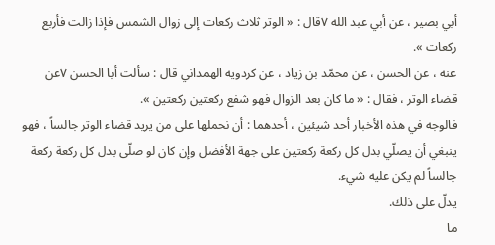أبي بصير ، عن أبي عبد الله ٧قال : « الوتر ثلاث ركعات إلى زوال الشمس فإذا زالت فأربع ركعات ».
عنه ، عن الحسن ، عن محمّد بن زياد ، عن كردويه الهمداني قال : سألت أبا الحسن ٧عن قضاء الوتر ، فقال : « ما كان بعد الزوال فهو شفع ركعتين ركعتين ».
فالوجه في هذه الأخبار أحد شيئين ، أحدهما : أن نحملها على من يريد قضاء الوتر جالساً ، فهو ينبغي أن يصلّي بدل كل ركعة ركعتين على جهة الأفضل وإن كان لو صلّى بدل كل ركعة ركعة جالساً لم يكن عليه شيء.
يدلّ على ذلك.
ما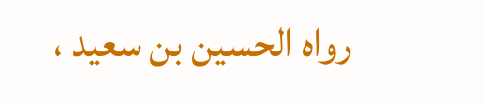رواه الحسين بن سعيد ،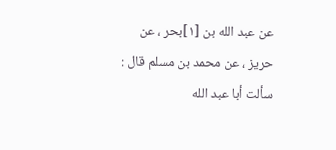عن عبد الله بن [١]بحر ، عن حريز ، عن محمد بن مسلم قال : سألت أبا عبد الله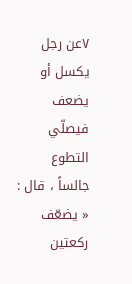٧عن رجل يكسل أو يضعف فيصلّي التطوع جالساً ، قال : « يضعّف ركعتين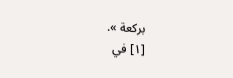بركعة ».
[١] في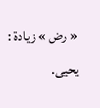« رض » زيادة : يحيى.